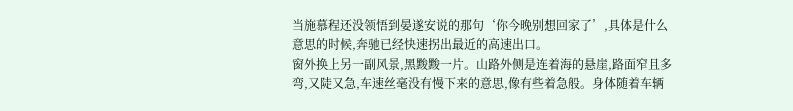当施慕程还没领悟到晏遂安说的那句‘你今晚别想回家了’,具体是什么意思的时候,奔驰已经快速拐出最近的高速出口。
窗外换上另一副风景,黑黢黢一片。山路外侧是连着海的悬崖,路面窄且多弯,又陡又急,车速丝毫没有慢下来的意思,像有些着急般。身体随着车辆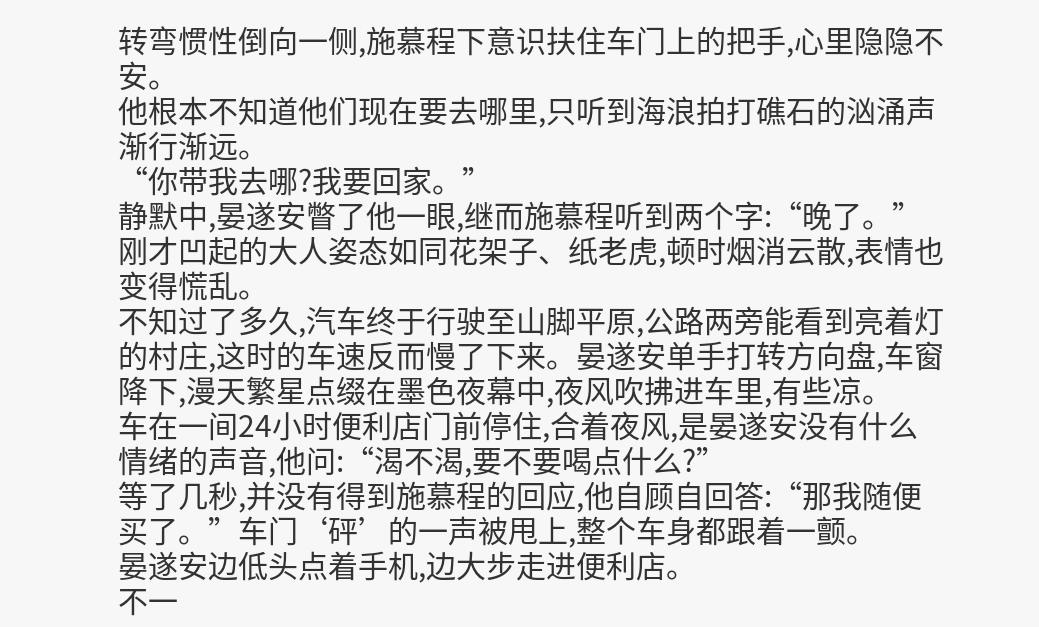转弯惯性倒向一侧,施慕程下意识扶住车门上的把手,心里隐隐不安。
他根本不知道他们现在要去哪里,只听到海浪拍打礁石的汹涌声渐行渐远。
“你带我去哪?我要回家。”
静默中,晏遂安瞥了他一眼,继而施慕程听到两个字:“晚了。”刚才凹起的大人姿态如同花架子、纸老虎,顿时烟消云散,表情也变得慌乱。
不知过了多久,汽车终于行驶至山脚平原,公路两旁能看到亮着灯的村庄,这时的车速反而慢了下来。晏遂安单手打转方向盘,车窗降下,漫天繁星点缀在墨色夜幕中,夜风吹拂进车里,有些凉。
车在一间24小时便利店门前停住,合着夜风,是晏遂安没有什么情绪的声音,他问:“渴不渴,要不要喝点什么?”
等了几秒,并没有得到施慕程的回应,他自顾自回答:“那我随便买了。”车门‘砰’的一声被甩上,整个车身都跟着一颤。
晏遂安边低头点着手机,边大步走进便利店。
不一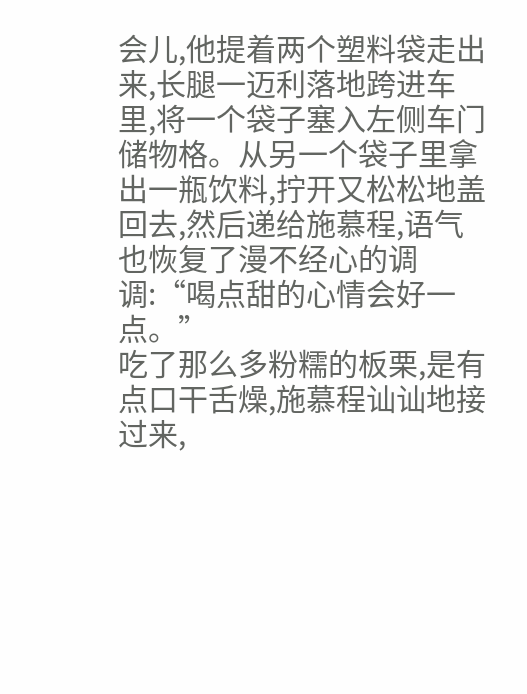会儿,他提着两个塑料袋走出来,长腿一迈利落地跨进车里,将一个袋子塞入左侧车门储物格。从另一个袋子里拿出一瓶饮料,拧开又松松地盖回去,然后递给施慕程,语气也恢复了漫不经心的调调:“喝点甜的心情会好一点。”
吃了那么多粉糯的板栗,是有点口干舌燥,施慕程讪讪地接过来,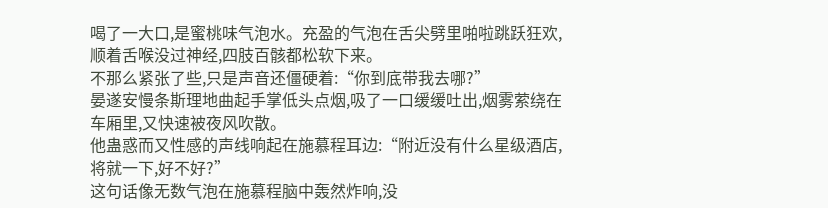喝了一大口,是蜜桃味气泡水。充盈的气泡在舌尖劈里啪啦跳跃狂欢,顺着舌喉没过神经,四肢百骸都松软下来。
不那么紧张了些,只是声音还僵硬着:“你到底带我去哪?”
晏遂安慢条斯理地曲起手掌低头点烟,吸了一口缓缓吐出,烟雾萦绕在车厢里,又快速被夜风吹散。
他蛊惑而又性感的声线响起在施慕程耳边:“附近没有什么星级酒店,将就一下,好不好?”
这句话像无数气泡在施慕程脑中轰然炸响,没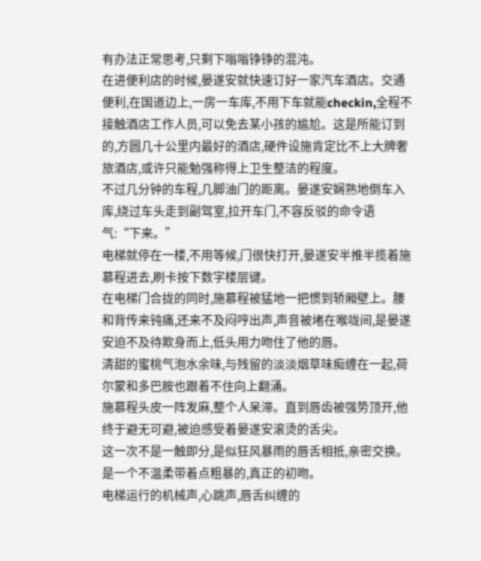有办法正常思考,只剩下嗡嗡铮铮的混沌。
在进便利店的时候,晏遂安就快速订好一家汽车酒店。交通便利,在国道边上,一房一车库,不用下车就能checkin,全程不接触酒店工作人员,可以免去某小孩的尴尬。这是所能订到的,方圆几十公里内最好的酒店,硬件设施肯定比不上大牌奢旅酒店,或许只能勉强称得上卫生整洁的程度。
不过几分钟的车程,几脚油门的距离。晏遂安娴熟地倒车入库,绕过车头走到副驾室,拉开车门,不容反驳的命令语气:“下来。”
电梯就停在一楼,不用等候,门很快打开,晏遂安半推半揽着施慕程进去,刷卡按下数字楼层键。
在电梯门合拢的同时,施慕程被猛地一把惯到轿厢壁上。腰和背传来钝痛,还来不及闷哼出声,声音被堵在喉咙间,是晏遂安迫不及待欺身而上,低头用力吻住了他的唇。
清甜的蜜桃气泡水余味,与残留的淡淡烟草味痴缠在一起,荷尔蒙和多巴胺也跟着不住向上翻涌。
施慕程头皮一阵发麻,整个人呆滞。直到唇齿被强势顶开,他终于避无可避,被迫感受着晏遂安滚烫的舌尖。
这一次不是一触即分,是似狂风暴雨的唇舌相抵,亲密交换。是一个不温柔带着点粗暴的,真正的初吻。
电梯运行的机械声,心跳声,唇舌纠缠的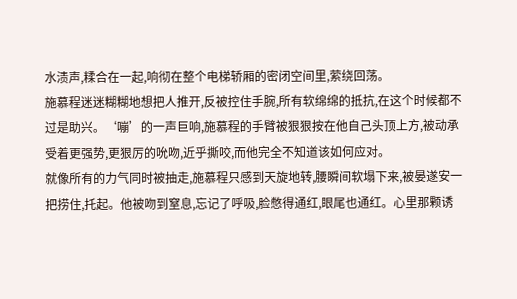水渍声,糅合在一起,响彻在整个电梯轿厢的密闭空间里,萦绕回荡。
施慕程迷迷糊糊地想把人推开,反被控住手腕,所有软绵绵的抵抗,在这个时候都不过是助兴。‘嘣’的一声巨响,施慕程的手臂被狠狠按在他自己头顶上方,被动承受着更强势,更狠厉的吮吻,近乎撕咬,而他完全不知道该如何应对。
就像所有的力气同时被抽走,施慕程只感到天旋地转,腰瞬间软塌下来,被晏遂安一把捞住,托起。他被吻到窒息,忘记了呼吸,脸憋得通红,眼尾也通红。心里那颗诱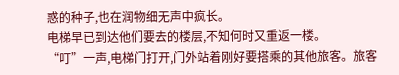惑的种子,也在润物细无声中疯长。
电梯早已到达他们要去的楼层,不知何时又重返一楼。
“叮”一声,电梯门打开,门外站着刚好要搭乘的其他旅客。旅客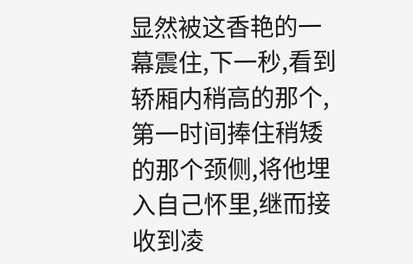显然被这香艳的一幕震住,下一秒,看到轿厢内稍高的那个,第一时间捧住稍矮的那个颈侧,将他埋入自己怀里,继而接收到凌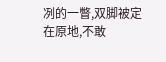冽的一瞥,双脚被定在原地,不敢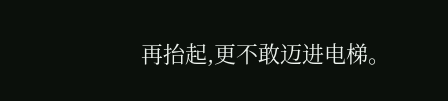再抬起,更不敢迈进电梯。